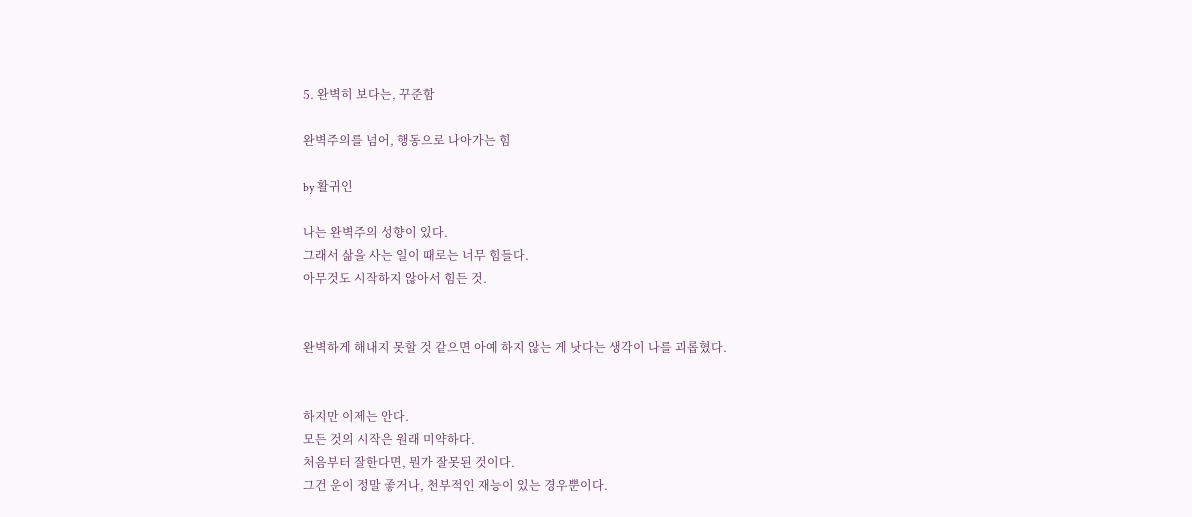5. 완벽히 보다는, 꾸준함

완벽주의를 넘어, 행동으로 나아가는 힘

by 활귀인

나는 완벽주의 성향이 있다.
그래서 삶을 사는 일이 때로는 너무 힘들다.
아무것도 시작하지 않아서 힘든 것.


완벽하게 해내지 못할 것 같으면 아예 하지 않는 게 낫다는 생각이 나를 괴롭혔다.


하지만 이제는 안다.
모든 것의 시작은 원래 미약하다.
처음부터 잘한다면, 뭔가 잘못된 것이다.
그건 운이 정말 좋거나, 천부적인 재능이 있는 경우뿐이다.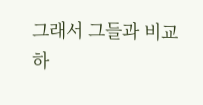그래서 그들과 비교하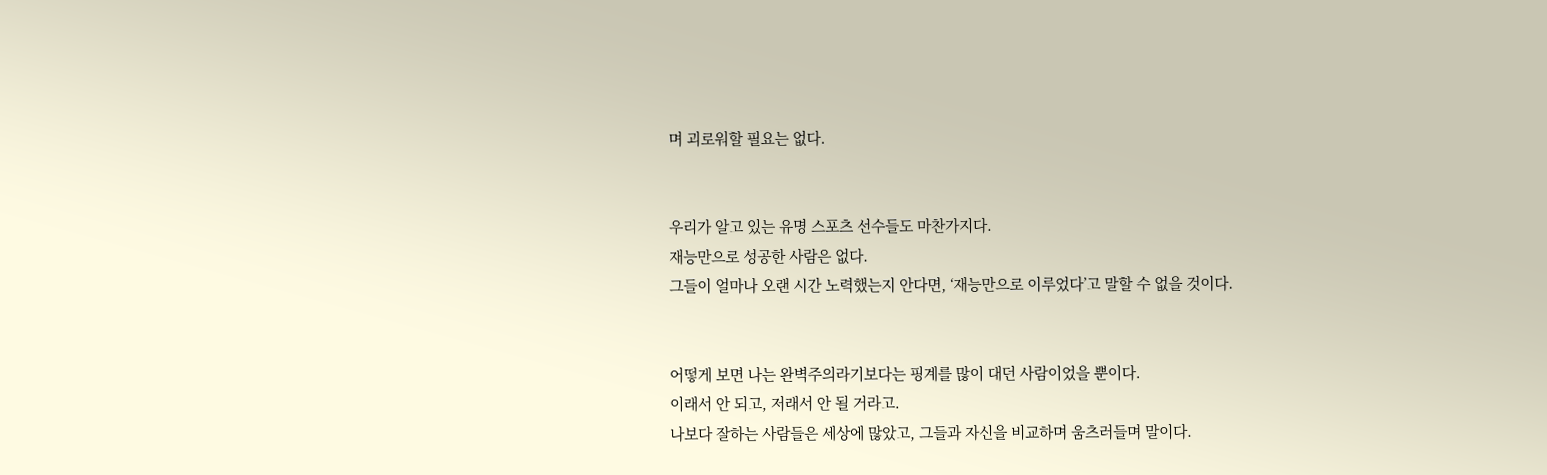며 괴로워할 필요는 없다.


우리가 알고 있는 유명 스포츠 선수들도 마찬가지다.
재능만으로 성공한 사람은 없다.
그들이 얼마나 오랜 시간 노력했는지 안다면, ‘재능만으로 이루었다’고 말할 수 없을 것이다.


어떻게 보면 나는 완벽주의라기보다는 핑계를 많이 대던 사람이었을 뿐이다.
이래서 안 되고, 저래서 안 될 거라고.
나보다 잘하는 사람들은 세상에 많았고, 그들과 자신을 비교하며 움츠러들며 말이다.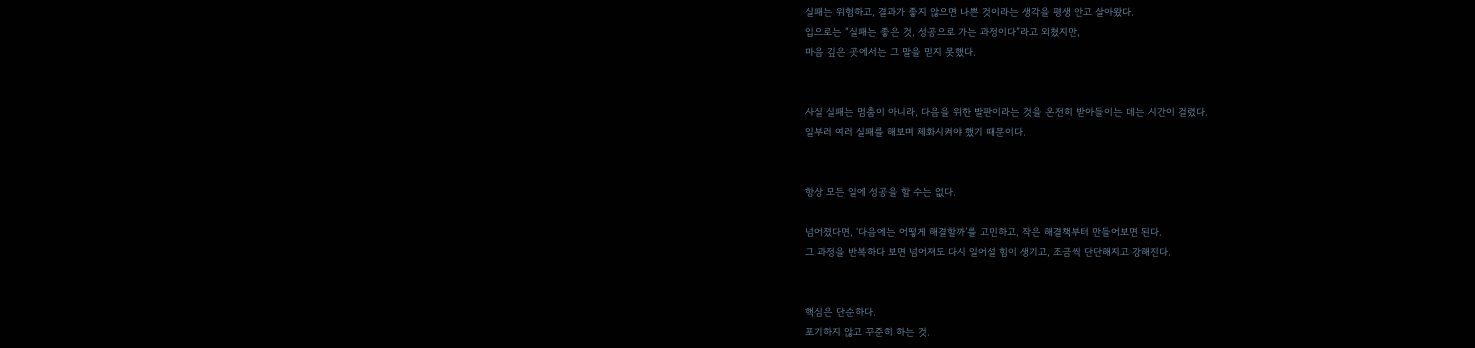실패는 위험하고, 결과가 좋지 않으면 나쁜 것이라는 생각을 평생 안고 살아왔다.
입으로는 “실패는 좋은 것, 성공으로 가는 과정이다”라고 외쳤지만,
마음 깊은 곳에서는 그 말을 믿지 못했다.


사실 실패는 멈춤이 아니라, 다음을 위한 발판이라는 것을 온전히 받아들이는 데는 시간이 걸렸다.
일부러 여러 실패를 해보며 체화시켜야 했기 때문이다.


항상 모든 일에 성공을 할 수는 없다.

넘어졌다면, ‘다음에는 어떻게 해결할까’를 고민하고, 작은 해결책부터 만들어보면 된다.
그 과정을 반복하다 보면 넘어져도 다시 일어설 힘이 생기고, 조금씩 단단해지고 강해진다.


핵심은 단순하다.
포기하지 않고 꾸준히 하는 것.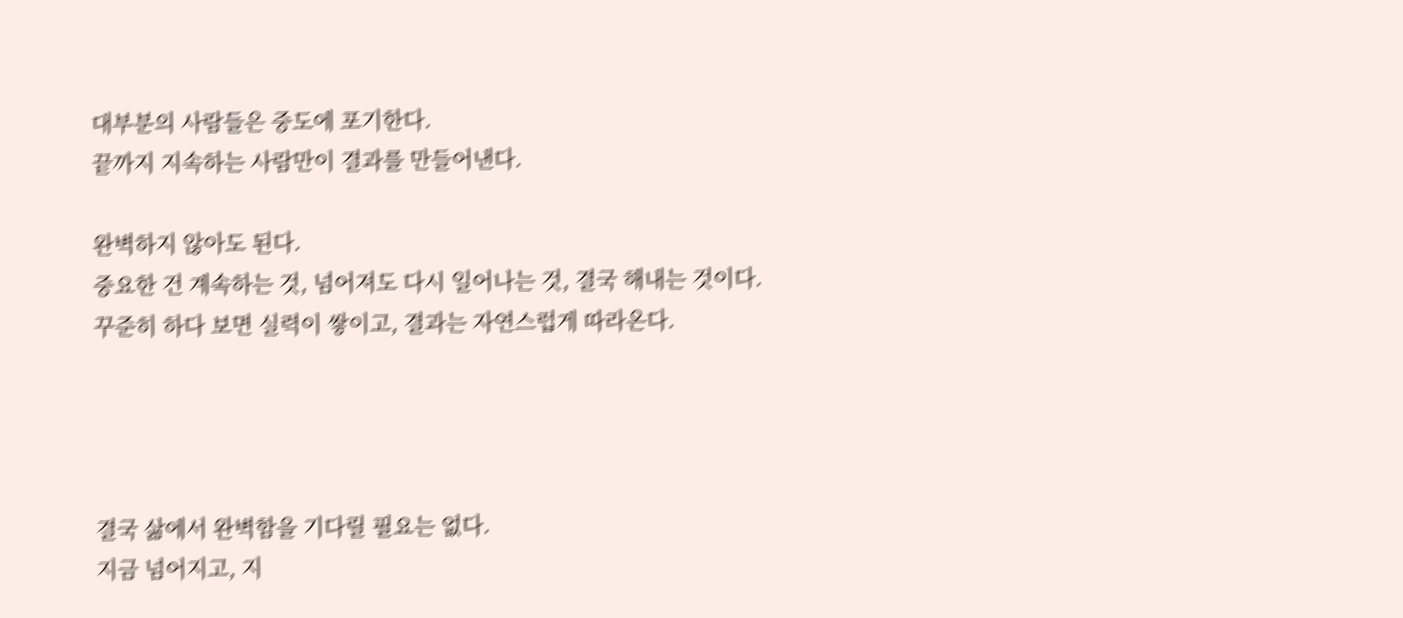대부분의 사람들은 중도에 포기한다.
끝까지 지속하는 사람만이 결과를 만들어낸다.

완벽하지 않아도 된다.
중요한 건 계속하는 것, 넘어져도 다시 일어나는 것, 결국 해내는 것이다.
꾸준히 하다 보면 실력이 쌓이고, 결과는 자연스럽게 따라온다.




결국 삶에서 완벽함을 기다릴 필요는 없다.
지금 넘어지고, 지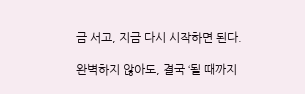금 서고, 지금 다시 시작하면 된다.

완벽하지 않아도, 결국 ‘될 때까지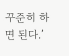꾸준히 하면 된다.’